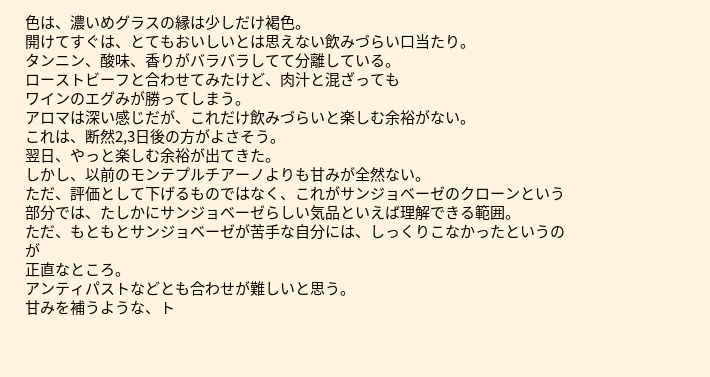色は、濃いめグラスの縁は少しだけ褐色。
開けてすぐは、とてもおいしいとは思えない飲みづらい口当たり。
タンニン、酸味、香りがバラバラしてて分離している。
ローストビーフと合わせてみたけど、肉汁と混ざっても
ワインのエグみが勝ってしまう。
アロマは深い感じだが、これだけ飲みづらいと楽しむ余裕がない。
これは、断然2,3日後の方がよさそう。
翌日、やっと楽しむ余裕が出てきた。
しかし、以前のモンテプルチアーノよりも甘みが全然ない。
ただ、評価として下げるものではなく、これがサンジョベーゼのクローンという
部分では、たしかにサンジョベーゼらしい気品といえば理解できる範囲。
ただ、もともとサンジョベーゼが苦手な自分には、しっくりこなかったというのが
正直なところ。
アンティパストなどとも合わせが難しいと思う。
甘みを補うような、ト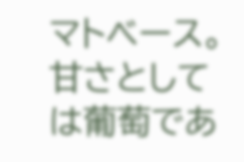マトベース。甘さとしては葡萄であ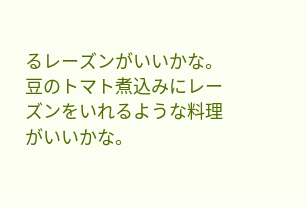るレーズンがいいかな。
豆のトマト煮込みにレーズンをいれるような料理がいいかな。